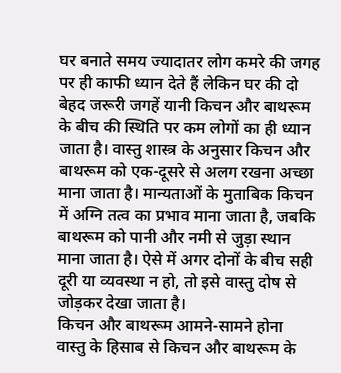घर बनाते समय ज्यादातर लोग कमरे की जगह पर ही काफी ध्यान देते हैं लेकिन घर की दो बेहद जरूरी जगहें यानी किचन और बाथरूम के बीच की स्थिति पर कम लोगों का ही ध्यान जाता है। वास्तु शास्त्र के अनुसार किचन और बाथरूम को एक-दूसरे से अलग रखना अच्छा माना जाता है। मान्यताओं के मुताबिक किचन में अग्नि तत्व का प्रभाव माना जाता है, जबकि बाथरूम को पानी और नमी से जुड़ा स्थान माना जाता है। ऐसे में अगर दोनों के बीच सही दूरी या व्यवस्था न हो, तो इसे वास्तु दोष से जोड़कर देखा जाता है।
किचन और बाथरूम आमने-सामने होना
वास्तु के हिसाब से किचन और बाथरूम के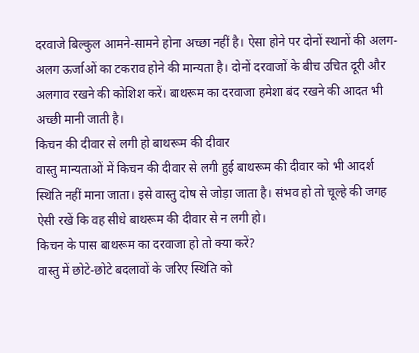दरवाजे बिल्कुल आमने-सामने होना अच्छा नहीं है। ऐसा होने पर दोनों स्थानों की अलग-अलग ऊर्जाओं का टकराव होने की मान्यता है। दोनों दरवाजों के बीच उचित दूरी और अलगाव रखने की कोशिश करें। बाथरूम का दरवाजा हमेशा बंद रखने की आदत भी अच्छी मानी जाती है।
किचन की दीवार से लगी हो बाथरूम की दीवार
वास्तु मान्यताओं में किचन की दीवार से लगी हुई बाथरूम की दीवार को भी आदर्श स्थिति नहीं माना जाता। इसे वास्तु दोष से जोड़ा जाता है। संभव हो तो चूल्हे की जगह ऐसी रखें कि वह सीधे बाथरूम की दीवार से न लगी हो।
किचन के पास बाथरूम का दरवाजा हो तो क्या करें?
वास्तु में छोटे-छोटे बदलावों के जरिए स्थिति को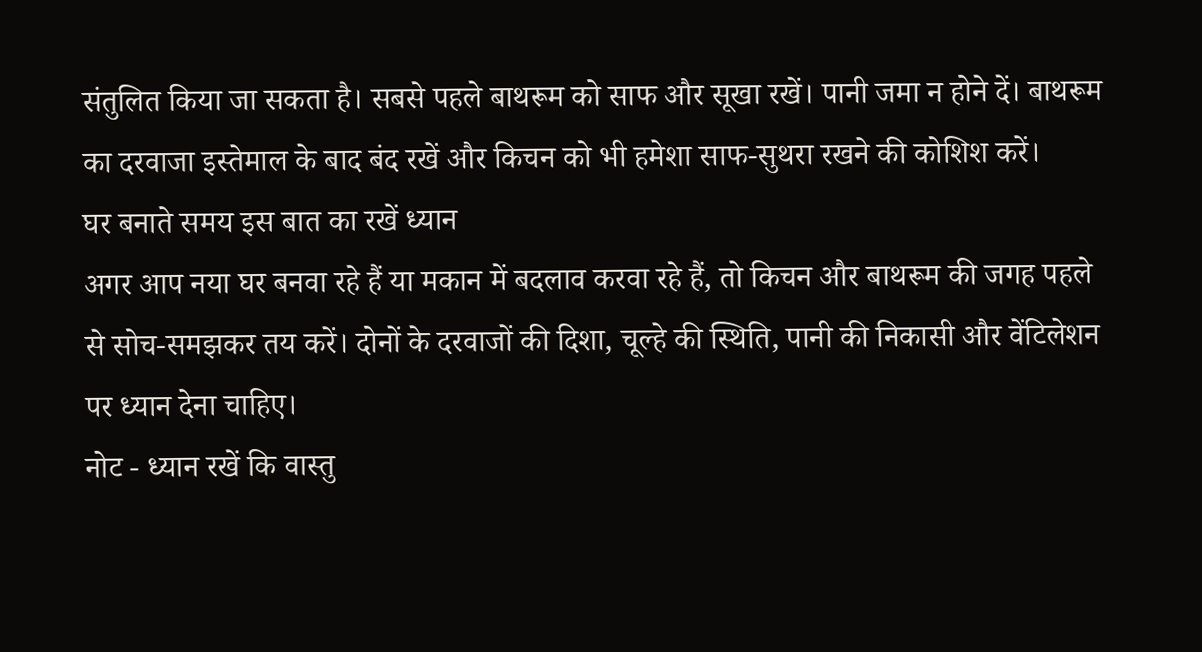संतुलित किया जा सकता है। सबसे पहले बाथरूम को साफ और सूखा रखें। पानी जमा न होने दें। बाथरूम का दरवाजा इस्तेमाल के बाद बंद रखें और किचन को भी हमेशा साफ-सुथरा रखने की कोशिश करें।
घर बनाते समय इस बात का रखें ध्यान
अगर आप नया घर बनवा रहे हैं या मकान में बदलाव करवा रहे हैं, तो किचन और बाथरूम की जगह पहले से सोच-समझकर तय करें। दोनों के दरवाजों की दिशा, चूल्हे की स्थिति, पानी की निकासी और वेंटिलेशन पर ध्यान देना चाहिए।
नोट - ध्यान रखें कि वास्तु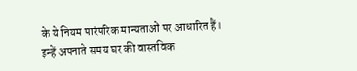के ये नियम पारंपरिक मान्यताओं पर आधारित हैं। इन्हें अपनाते समय घर की वास्तविक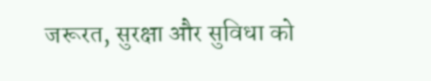जरूरत, सुरक्षा और सुविधा को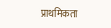प्राथमिकता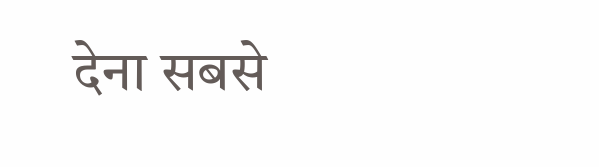देना सबसे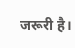जरूरी है।